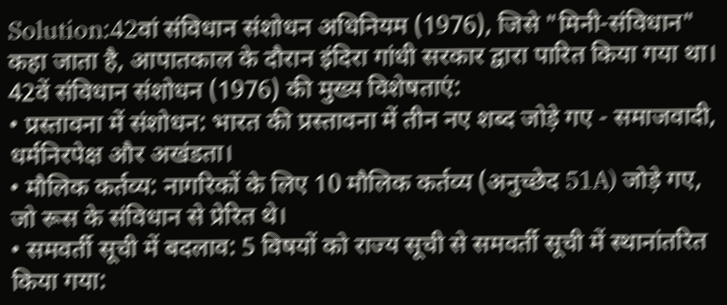Solution:42वां संविधान संशोधन अधिनियम (1976), जिसे "मिनी-संविधान" कहा जाता है, आपातकाल के दौरान इंदिरा गांधी सरकार द्वारा पारित किया गया था।
42वें संविधान संशोधन (1976) की मुख्य विशेषताएं:
• प्रस्तावना में संशोधन: भारत की प्रस्तावना में तीन नए शब्द जोड़े गए - समाजवादी, धर्मनिरपेक्ष और अखंडता।
• मौलिक कर्तव्य: नागरिकों के लिए 10 मौलिक कर्तव्य (अनुच्छेद 51A) जोड़े गए, जो रूस के संविधान से प्रेरित थे।
• समवर्ती सूची में बदलाव: 5 विषयों को राज्य सूची से समवर्ती सूची में स्थानांतरित किया गया: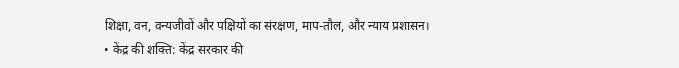शिक्षा, वन, वन्यजीवों और पक्षियों का संरक्षण, माप-तौल, और न्याय प्रशासन।
• केंद्र की शक्ति: केंद्र सरकार की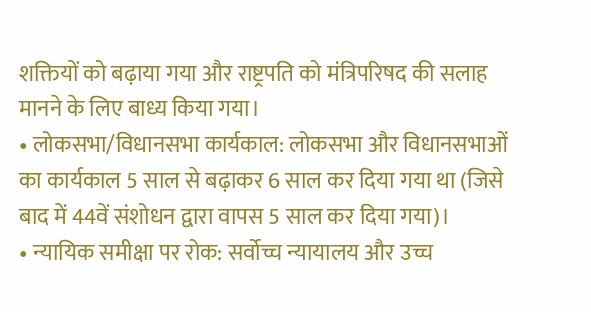शक्तियों को बढ़ाया गया और राष्ट्रपति को मंत्रिपरिषद की सलाह मानने के लिए बाध्य किया गया।
• लोकसभा/विधानसभा कार्यकाल: लोकसभा और विधानसभाओं का कार्यकाल 5 साल से बढ़ाकर 6 साल कर दिया गया था (जिसे बाद में 44वें संशोधन द्वारा वापस 5 साल कर दिया गया)।
• न्यायिक समीक्षा पर रोक: सर्वोच्च न्यायालय और उच्च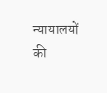न्यायालयों की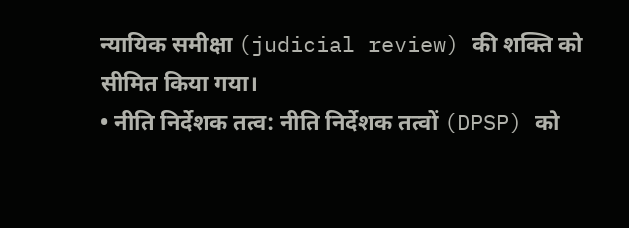न्यायिक समीक्षा (judicial review) की शक्ति को सीमित किया गया।
• नीति निर्देशक तत्व: नीति निर्देशक तत्वों (DPSP) को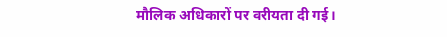मौलिक अधिकारों पर वरीयता दी गई।